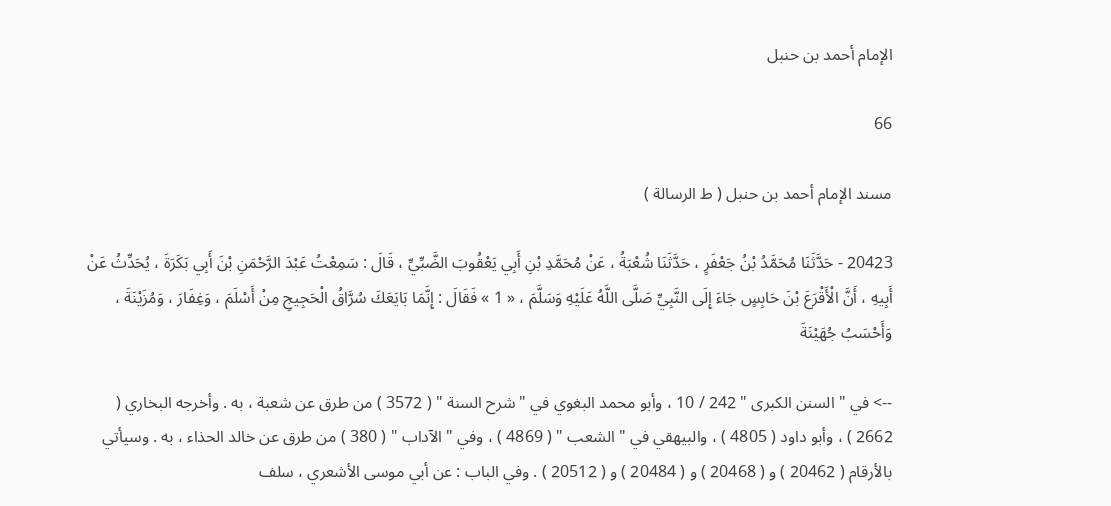الإمام أحمد بن حنبل

66

مسند الإمام أحمد بن حنبل ( ط الرسالة )

20423 - حَدَّثَنَا مُحَمَّدُ بْنُ جَعْفَرٍ ، حَدَّثَنَا شُعْبَةُ ، عَنْ مُحَمَّدِ بْنِ أَبِي يَعْقُوبَ الضَّبِّيِّ ، قَالَ : سَمِعْتُ عَبْدَ الرَّحْمَنِ بْنَ أَبِي بَكَرَةَ ، يُحَدِّثُ عَنْ أَبِيهِ ، أَنَّ الْأَقْرَعَ بْنَ حَابِسٍ جَاءَ إِلَى النَّبِيِّ صَلَّى اللَّهُ عَلَيْهِ وَسَلَّمَ ، « 1 » فَقَالَ : إِنَّمَا بَايَعَكَ سُرَّاقُ الْحَجِيجِ مِنْ أَسْلَمَ ، وَغِفَارَ ، وَمُزَيْنَةَ ، وَأَحْسَبُ جُهَيْنَةَ

--> في " السنن الكبرى " 242 / 10 ، وأبو محمد البغوي في " شرح السنة " ( 3572 ) من طرق عن شعبة ، به . وأخرجه البخاري ( 2662 ) ، وأبو داود ( 4805 ) ، والبيهقي في " الشعب " ( 4869 ) ، وفي " الآداب " ( 380 ) من طرق عن خالد الحذاء ، به . وسيأتي بالأرقام ( 20462 ) و ( 20468 ) و ( 20484 ) و ( 20512 ) . وفي الباب : عن أبي موسى الأشعري ، سلف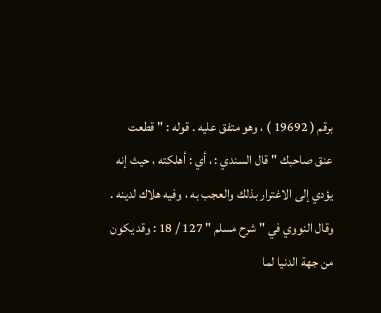برقم ( 19692 ) ، وهو متفق عليه . قوله : " قطعت عنق صاحبك " قال السندي : ، أي : أهلكته ، حيث إنه يؤدي إلى الاغترار بذلك والعجب به ، وفيه هلاك لدينه . وقال النووي في " شرح مسلم " 127 / 18 : وقد يكون من جهة الدنيا لما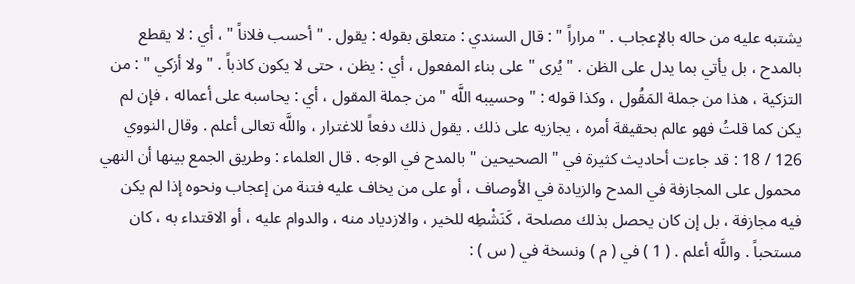يشتبه عليه من حاله بالإعجاب . " مراراً " : قال السندي : متعلق بقوله : يقول . " أحسب فلاناً " ، أي : لا يقطع بالمدح ، بل يأتي بما يدل على الظن . " يُرى " على بناء المفعول ، أي : يظن ، حتى لا يكون كاذباً . " ولا أزكي " : من التزكية ، هذا من جملة المَقُول ، وكذا قوله : " وحسيبه اللَّه " من جملة المقول ، أي : يحاسبه على أعماله ، فإن لم يكن كما قلتُ فهو عالم بحقيقة أمره ، يجازيه على ذلك . يقول ذلك دفعاً للاغترار ، واللَّه تعالى أعلم . وقال النووي 126 / 18 : قد جاءت أحاديث كثيرة في " الصحيحين " بالمدح في الوجه . قال العلماء : وطريق الجمع بينها أن النهي محمول على المجازفة في المدح والزيادة في الأوصاف ، أو على من يخاف عليه فتنة من إعجاب ونحوه إذا لم يكن فيه مجازفة ، بل إن كان يحصل بذلك مصلحة ، كَنَشْطِه للخير ، والازدياد منه ، والدوام عليه ، أو الاقتداء به ، كان مستحباً . واللَّه أعلم . ( 1 ) في ( م ) ونسخة في ( س ) :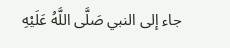جاء إلى النبي صَلَّى اللَّهُ عَلَيْهِ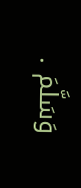وَسَلَّمَ .